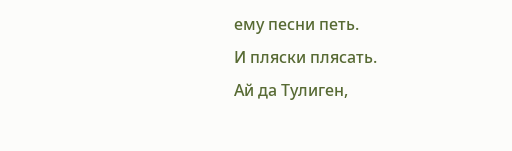ему песни петь.
И пляски плясать.
Ай да Тулиген,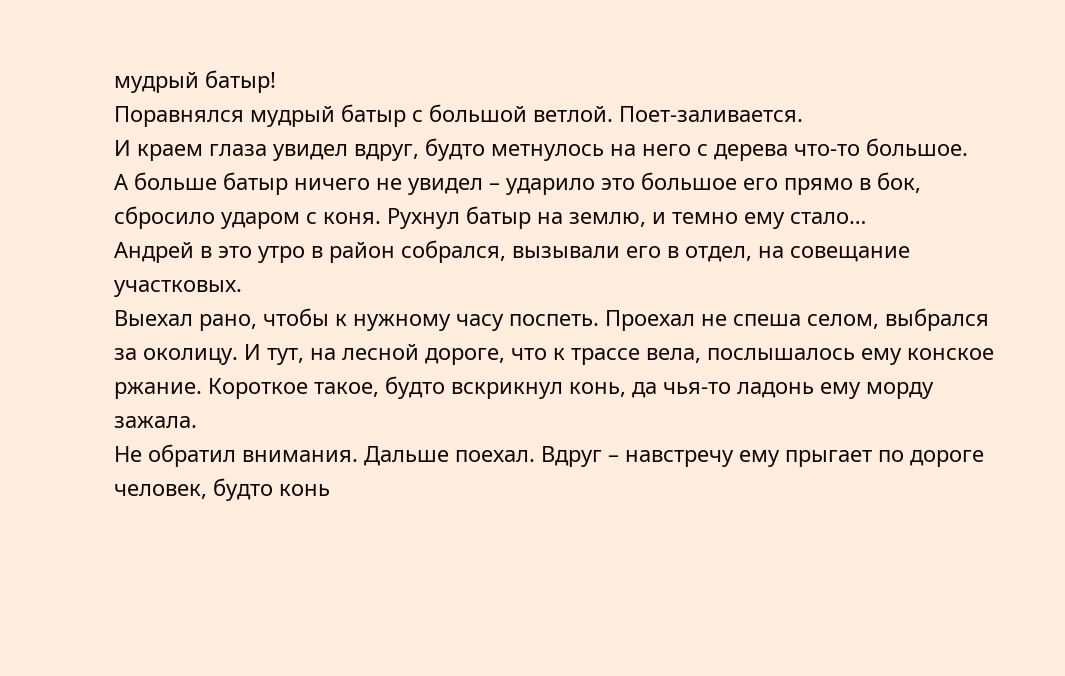мудрый батыр!
Поравнялся мудрый батыр с большой ветлой. Поет-заливается.
И краем глаза увидел вдруг, будто метнулось на него с дерева что-то большое.
А больше батыр ничего не увидел – ударило это большое его прямо в бок, сбросило ударом с коня. Рухнул батыр на землю, и темно ему стало…
Андрей в это утро в район собрался, вызывали его в отдел, на совещание участковых.
Выехал рано, чтобы к нужному часу поспеть. Проехал не спеша селом, выбрался за околицу. И тут, на лесной дороге, что к трассе вела, послышалось ему конское ржание. Короткое такое, будто вскрикнул конь, да чья-то ладонь ему морду зажала.
Не обратил внимания. Дальше поехал. Вдруг – навстречу ему прыгает по дороге человек, будто конь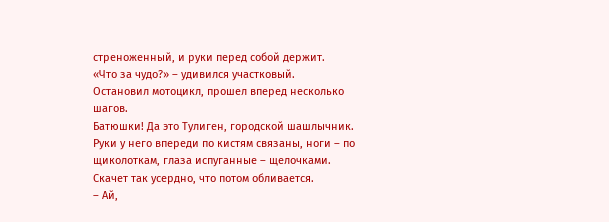стреноженный, и руки перед собой держит.
«Что за чудо?» – удивился участковый.
Остановил мотоцикл, прошел вперед несколько шагов.
Батюшки! Да это Тулиген, городской шашлычник. Руки у него впереди по кистям связаны, ноги – по щиколоткам, глаза испуганные – щелочками. Скачет так усердно, что потом обливается.
– Ай,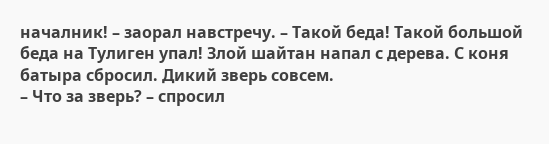началник! – заорал навстречу. – Такой беда! Такой большой беда на Тулиген упал! Злой шайтан напал с дерева. С коня батыра сбросил. Дикий зверь совсем.
– Что за зверь? – спросил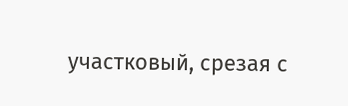участковый, срезая с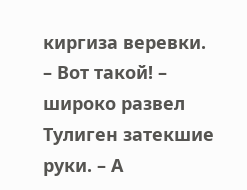киргиза веревки.
– Вот такой! – широко развел Тулиген затекшие руки. – А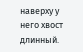наверху у него хвост длинный.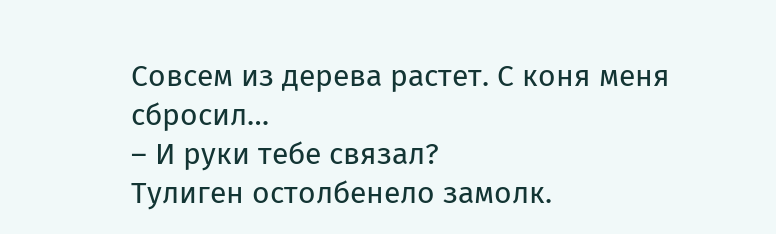Совсем из дерева растет. С коня меня сбросил…
– И руки тебе связал?
Тулиген остолбенело замолк.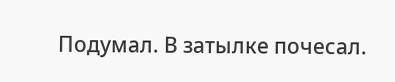Подумал. В затылке почесал.